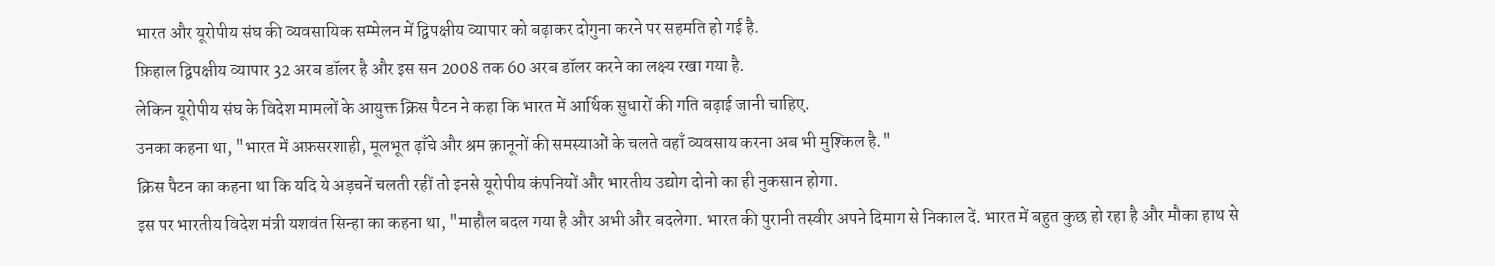भारत और यूरोपीय संघ की व्यवसायिक सम्मेलन में द्विपक्षीय व्यापार को बढ़ाकर दोगुना करने पर सहमति हो गई है.
फ़िहाल द्विपक्षीय व्यापार 32 अरब डॉलर है और इस सन 2008 तक 60 अरब डॉलर करने का लक्ष्य रखा गया है.
लेकिन यूरोपीय संघ के विदेश मामलों के आयुक्त क्रिस पैटन ने कहा कि भारत में आर्थिक सुधारों की गति बढ़ाई जानी चाहिए.
उनका कहना था, "भारत में अफ़सरशाही, मूलभूत ढ़ाँचे और श्रम क़ानूनों की समस्याओं के चलते वहाँ व्यवसाय करना अब भी मुश्किल है."
क्रिस पैटन का कहना था कि यदि ये अड़चनें चलती रहीं तो इनसे यूरोपीय कंपनियों और भारतीय उद्योग दोनो का ही नुकसान होगा.
इस पर भारतीय विदेश मंत्री यशवंत सिन्हा का कहना था, "माहौल बदल गया है और अभी और बदलेगा. भारत की पुरानी तस्वीर अपने दिमाग से निकाल दें. भारत में बहुत कुछ हो रहा है और मौका हाथ से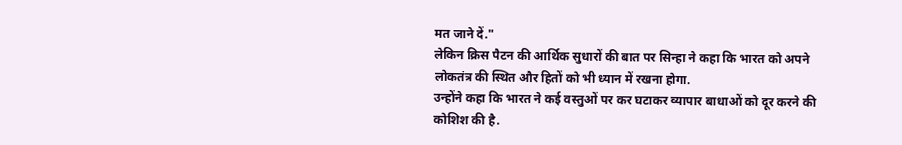मत जाने दें."
लेकिन क्रिस पैटन की आर्थिक सुधारों की बात पर सिन्हा ने कहा कि भारत को अपने लोकतंत्र की स्थित और हितों को भी ध्यान में रखना होगा.
उन्होंने कहा कि भारत ने कई वस्तुओं पर कर घटाकर व्यापार बाधाओं को दूर करने की कोशिश की है.